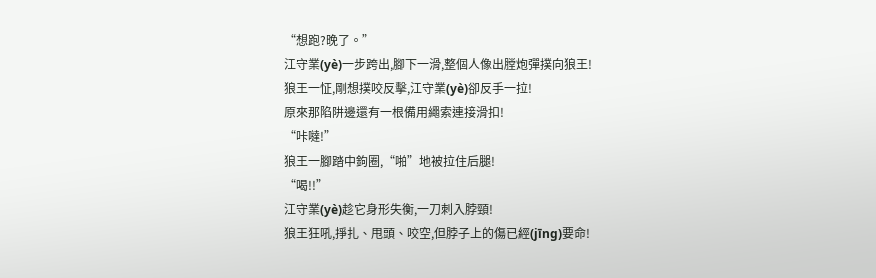“想跑?晚了。”
江守業(yè)一步跨出,腳下一滑,整個人像出膛炮彈撲向狼王!
狼王一怔,剛想撲咬反擊,江守業(yè)卻反手一拉!
原來那陷阱邊還有一根備用繩索連接滑扣!
“咔噠!”
狼王一腳踏中鉤圈,“啪”地被拉住后腿!
“喝!!”
江守業(yè)趁它身形失衡,一刀刺入脖頸!
狼王狂吼,掙扎、甩頭、咬空,但脖子上的傷已經(jīng)要命!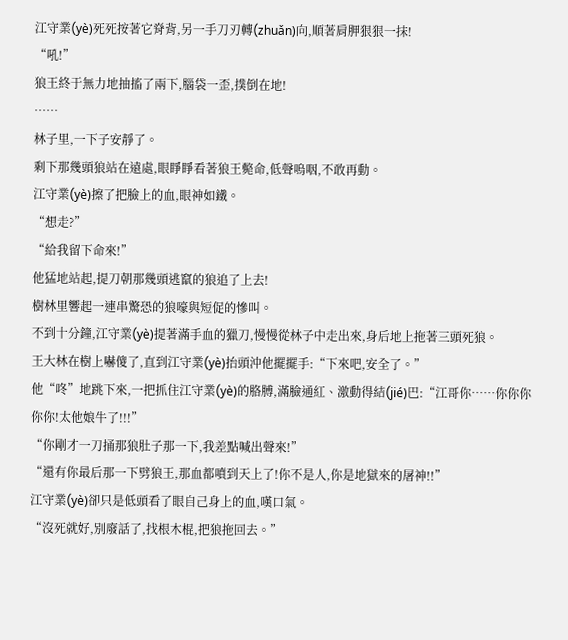江守業(yè)死死按著它脊背,另一手刀刃轉(zhuǎn)向,順著肩胛狠狠一抹!
“吼!”
狼王終于無力地抽搐了兩下,腦袋一歪,撲倒在地!
……
林子里,一下子安靜了。
剩下那幾頭狼站在遠處,眼睜睜看著狼王斃命,低聲嗚咽,不敢再動。
江守業(yè)擦了把臉上的血,眼神如鐵。
“想走?”
“給我留下命來!”
他猛地站起,提刀朝那幾頭逃竄的狼追了上去!
樹林里響起一連串驚恐的狼嚎與短促的慘叫。
不到十分鐘,江守業(yè)提著滿手血的獵刀,慢慢從林子中走出來,身后地上拖著三頭死狼。
王大林在樹上嚇傻了,直到江守業(yè)抬頭沖他擺擺手:“下來吧,安全了。”
他“咚”地跳下來,一把抓住江守業(yè)的胳膊,滿臉通紅、激動得結(jié)巴:“江哥你……你你你你你!太他娘牛了!!!”
“你剛才一刀捅那狼肚子那一下,我差點喊出聲來!”
“還有你最后那一下劈狼王,那血都噴到天上了!你不是人,你是地獄來的屠神!!”
江守業(yè)卻只是低頭看了眼自己身上的血,嘆口氣。
“沒死就好,別廢話了,找根木棍,把狼拖回去。”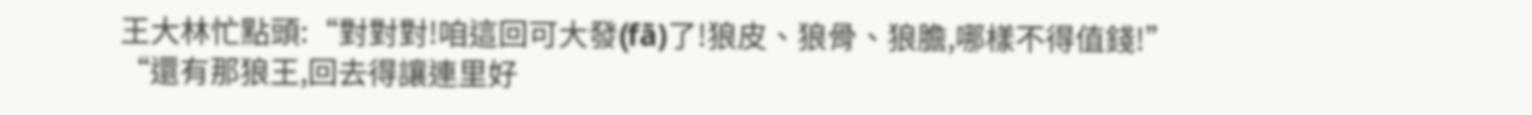王大林忙點頭:“對對對!咱這回可大發(fā)了!狼皮、狼骨、狼膽,哪樣不得值錢!”
“還有那狼王,回去得讓連里好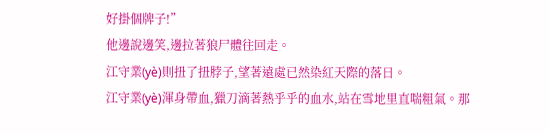好掛個牌子!”
他邊說邊笑,邊拉著狼尸體往回走。
江守業(yè)則扭了扭脖子,望著遠處已然染紅天際的落日。
江守業(yè)渾身帶血,獵刀滴著熱乎乎的血水,站在雪地里直喘粗氣。那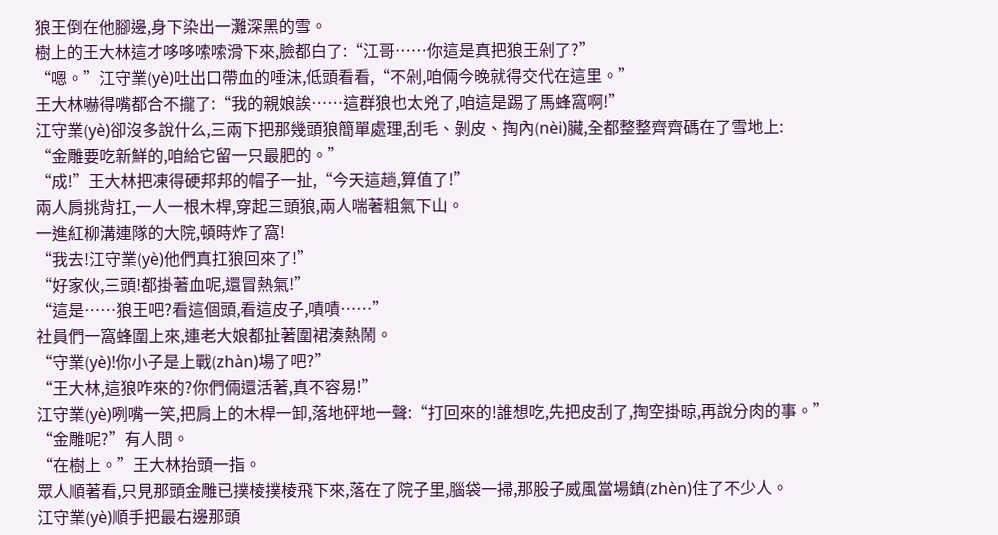狼王倒在他腳邊,身下染出一灘深黑的雪。
樹上的王大林這才哆哆嗦嗦滑下來,臉都白了:“江哥……你這是真把狼王剁了?”
“嗯。”江守業(yè)吐出口帶血的唾沫,低頭看看,“不剁,咱倆今晚就得交代在這里。”
王大林嚇得嘴都合不攏了:“我的親娘誒……這群狼也太兇了,咱這是踢了馬蜂窩啊!”
江守業(yè)卻沒多說什么,三兩下把那幾頭狼簡單處理,刮毛、剝皮、掏內(nèi)臟,全都整整齊齊碼在了雪地上:
“金雕要吃新鮮的,咱給它留一只最肥的。”
“成!”王大林把凍得硬邦邦的帽子一扯,“今天這趟,算值了!”
兩人肩挑背扛,一人一根木桿,穿起三頭狼,兩人喘著粗氣下山。
一進紅柳溝連隊的大院,頓時炸了窩!
“我去!江守業(yè)他們真扛狼回來了!”
“好家伙,三頭!都掛著血呢,還冒熱氣!”
“這是……狼王吧?看這個頭,看這皮子,嘖嘖……”
社員們一窩蜂圍上來,連老大娘都扯著圍裙湊熱鬧。
“守業(yè)!你小子是上戰(zhàn)場了吧?”
“王大林,這狼咋來的?你們倆還活著,真不容易!”
江守業(yè)咧嘴一笑,把肩上的木桿一卸,落地砰地一聲:“打回來的!誰想吃,先把皮刮了,掏空掛晾,再說分肉的事。”
“金雕呢?”有人問。
“在樹上。”王大林抬頭一指。
眾人順著看,只見那頭金雕已撲棱撲棱飛下來,落在了院子里,腦袋一掃,那股子威風當場鎮(zhèn)住了不少人。
江守業(yè)順手把最右邊那頭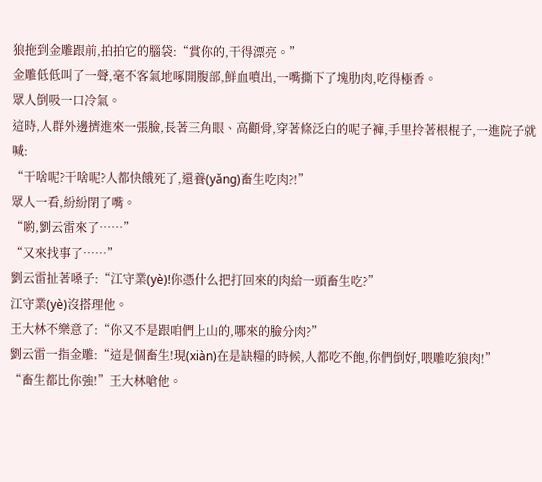狼拖到金雕跟前,拍拍它的腦袋:“賞你的,干得漂亮。”
金雕低低叫了一聲,毫不客氣地啄開腹部,鮮血噴出,一嘴撕下了塊肋肉,吃得極香。
眾人倒吸一口冷氣。
這時,人群外邊擠進來一張臉,長著三角眼、高顴骨,穿著條泛白的呢子褲,手里拎著根棍子,一進院子就喊:
“干啥呢?干啥呢?人都快餓死了,還養(yǎng)畜生吃肉?!”
眾人一看,紛紛閉了嘴。
“喲,劉云雷來了……”
“又來找事了……”
劉云雷扯著嗓子:“江守業(yè)!你憑什么把打回來的肉給一頭畜生吃?”
江守業(yè)沒搭理他。
王大林不樂意了:“你又不是跟咱們上山的,哪來的臉分肉?”
劉云雷一指金雕:“這是個畜生!現(xiàn)在是缺糧的時候,人都吃不飽,你們倒好,喂雕吃狼肉!”
“畜生都比你強!”王大林嗆他。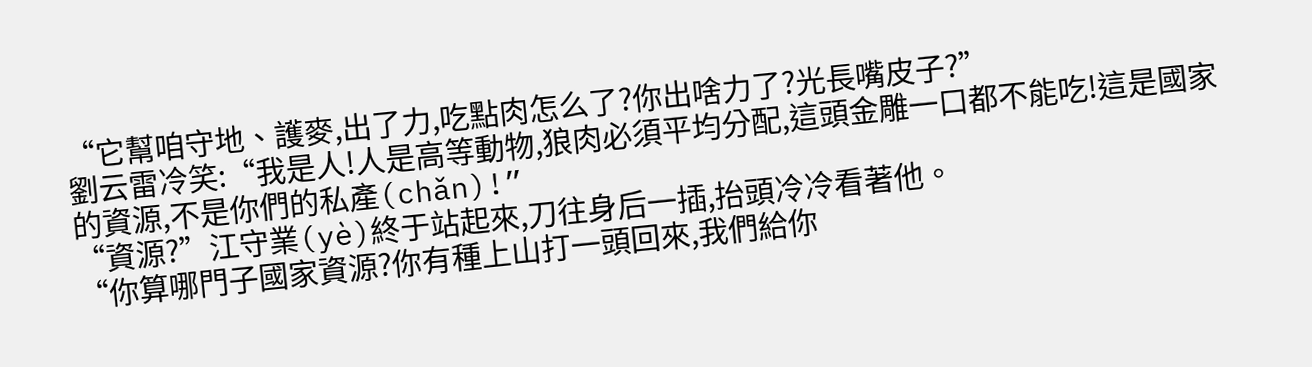“它幫咱守地、護麥,出了力,吃點肉怎么了?你出啥力了?光長嘴皮子?”
劉云雷冷笑:“我是人!人是高等動物,狼肉必須平均分配,這頭金雕一口都不能吃!這是國家的資源,不是你們的私產(chǎn)!”
“資源?”江守業(yè)終于站起來,刀往身后一插,抬頭冷冷看著他。
“你算哪門子國家資源?你有種上山打一頭回來,我們給你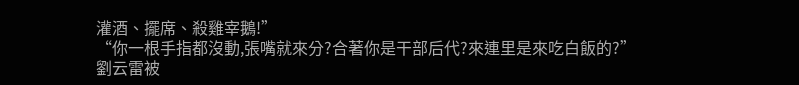灌酒、擺席、殺雞宰鵝!”
“你一根手指都沒動,張嘴就來分?合著你是干部后代?來連里是來吃白飯的?”
劉云雷被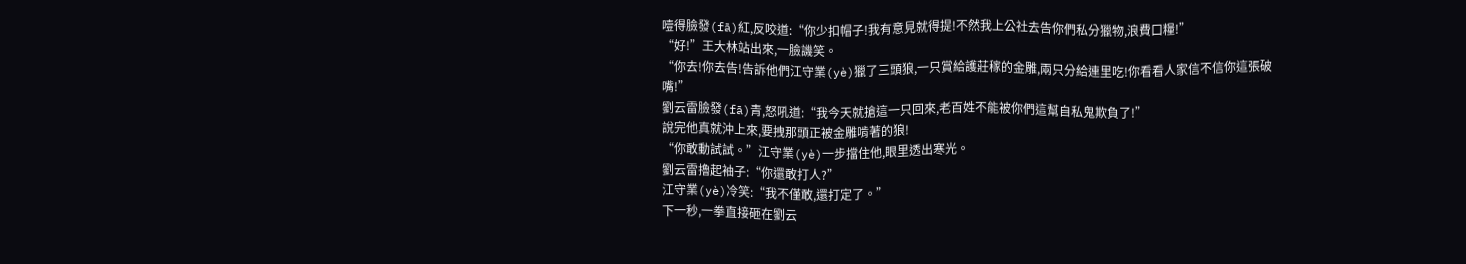噎得臉發(fā)紅,反咬道:“你少扣帽子!我有意見就得提!不然我上公社去告你們私分獵物,浪費口糧!”
“好!”王大林站出來,一臉譏笑。
“你去!你去告!告訴他們江守業(yè)獵了三頭狼,一只賞給護莊稼的金雕,兩只分給連里吃!你看看人家信不信你這張破嘴!”
劉云雷臉發(fā)青,怒吼道:“我今天就搶這一只回來,老百姓不能被你們這幫自私鬼欺負了!”
說完他真就沖上來,要拽那頭正被金雕啃著的狼!
“你敢動試試。”江守業(yè)一步擋住他,眼里透出寒光。
劉云雷擼起袖子:“你還敢打人?”
江守業(yè)冷笑:“我不僅敢,還打定了。”
下一秒,一拳直接砸在劉云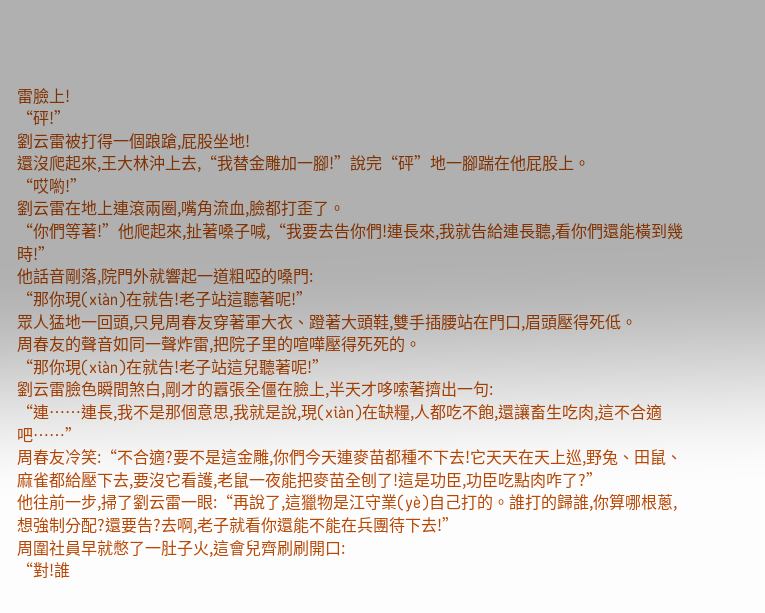雷臉上!
“砰!”
劉云雷被打得一個踉蹌,屁股坐地!
還沒爬起來,王大林沖上去,“我替金雕加一腳!”說完“砰”地一腳踹在他屁股上。
“哎喲!”
劉云雷在地上連滾兩圈,嘴角流血,臉都打歪了。
“你們等著!”他爬起來,扯著嗓子喊,“我要去告你們!連長來,我就告給連長聽,看你們還能橫到幾時!”
他話音剛落,院門外就響起一道粗啞的嗓門:
“那你現(xiàn)在就告!老子站這聽著呢!”
眾人猛地一回頭,只見周春友穿著軍大衣、蹬著大頭鞋,雙手插腰站在門口,眉頭壓得死低。
周春友的聲音如同一聲炸雷,把院子里的喧嘩壓得死死的。
“那你現(xiàn)在就告!老子站這兒聽著呢!”
劉云雷臉色瞬間煞白,剛才的囂張全僵在臉上,半天才哆嗦著擠出一句:
“連……連長,我不是那個意思,我就是說,現(xiàn)在缺糧,人都吃不飽,還讓畜生吃肉,這不合適吧……”
周春友冷笑:“不合適?要不是這金雕,你們今天連麥苗都種不下去!它天天在天上巡,野兔、田鼠、麻雀都給壓下去,要沒它看護,老鼠一夜能把麥苗全刨了!這是功臣,功臣吃點肉咋了?”
他往前一步,掃了劉云雷一眼:“再說了,這獵物是江守業(yè)自己打的。誰打的歸誰,你算哪根蔥,想強制分配?還要告?去啊,老子就看你還能不能在兵團待下去!”
周圍社員早就憋了一肚子火,這會兒齊刷刷開口:
“對!誰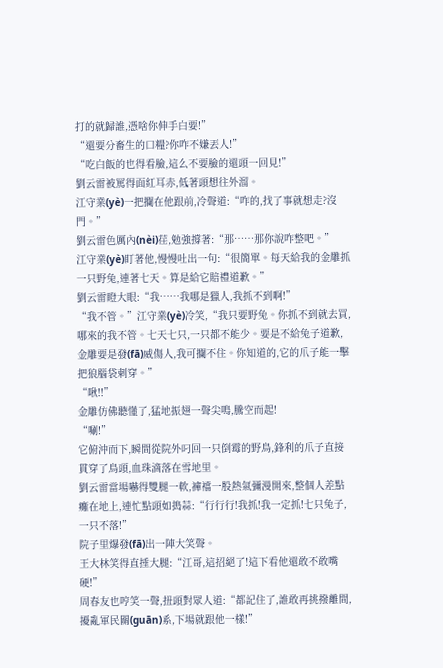打的就歸誰,憑啥你伸手白要!”
“還要分畜生的口糧?你咋不嫌丟人!”
“吃白飯的也得看臉,這么不要臉的還頭一回見!”
劉云雷被罵得面紅耳赤,低著頭想往外溜。
江守業(yè)一把攔在他跟前,冷聲道:“咋的,找了事就想走?沒門。”
劉云雷色厲內(nèi)荏,勉強撐著:“那……那你說咋整吧。”
江守業(yè)盯著他,慢慢吐出一句:“很簡單。每天給我的金雕抓一只野兔,連著七天。算是給它賠禮道歉。”
劉云雷瞪大眼:“我……我哪是獵人,我抓不到啊!”
“我不管。”江守業(yè)冷笑,“我只要野兔。你抓不到就去買,哪來的我不管。七天七只,一只都不能少。要是不給兔子道歉,金雕要是發(fā)威傷人,我可攔不住。你知道的,它的爪子能一擊把狼腦袋刺穿。”
“啾!!”
金雕仿佛聽懂了,猛地振翅一聲尖鳴,騰空而起!
“唰!”
它俯沖而下,瞬間從院外叼回一只倒霉的野鳥,鋒利的爪子直接貫穿了鳥頭,血珠滴落在雪地里。
劉云雷當場嚇得雙腿一軟,褲襠一股熱氣彌漫開來,整個人差點癱在地上,連忙點頭如搗蒜:“行行行!我抓!我一定抓!七只兔子,一只不落!”
院子里爆發(fā)出一陣大笑聲。
王大林笑得直捶大腿:“江哥,這招絕了!這下看他還敢不敢嘴硬!”
周春友也哼笑一聲,扭頭對眾人道:“都記住了,誰敢再挑撥離間,擾亂軍民關(guān)系,下場就跟他一樣!”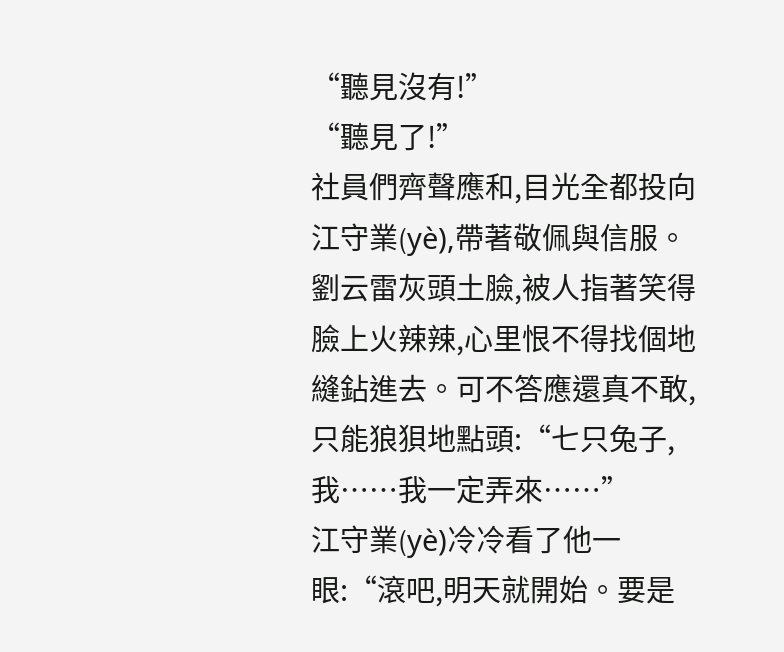“聽見沒有!”
“聽見了!”
社員們齊聲應和,目光全都投向江守業(yè),帶著敬佩與信服。
劉云雷灰頭土臉,被人指著笑得臉上火辣辣,心里恨不得找個地縫鉆進去。可不答應還真不敢,只能狼狽地點頭:“七只兔子,我……我一定弄來……”
江守業(yè)冷冷看了他一眼:“滾吧,明天就開始。要是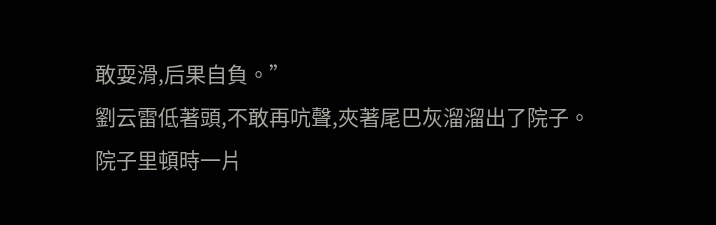敢耍滑,后果自負。”
劉云雷低著頭,不敢再吭聲,夾著尾巴灰溜溜出了院子。
院子里頓時一片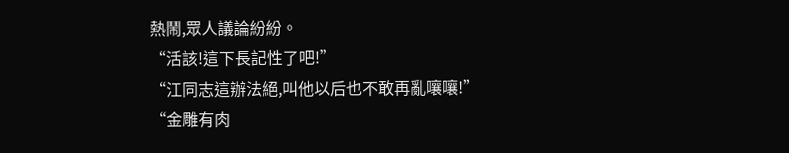熱鬧,眾人議論紛紛。
“活該!這下長記性了吧!”
“江同志這辦法絕,叫他以后也不敢再亂嚷嚷!”
“金雕有肉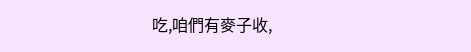吃,咱們有麥子收,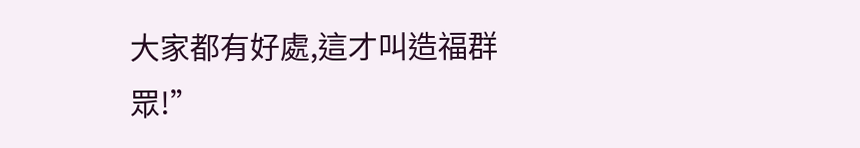大家都有好處,這才叫造福群眾!”